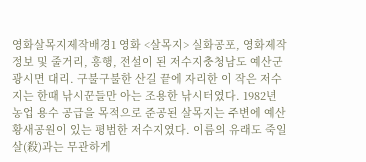영화살목지제작배경1 영화 <살목지> 실화공포, 영화제작정보 및 줄거리, 흥행, 전설이 된 저수지충청남도 예산군 광시면 대리. 구불구불한 산길 끝에 자리한 이 작은 저수지는 한때 낚시꾼들만 아는 조용한 낚시터였다. 1982년 농업 용수 공급을 목적으로 준공된 살목지는 주변에 예산 황새공원이 있는 평범한 저수지였다. 이름의 유래도 죽일 살(殺)과는 무관하게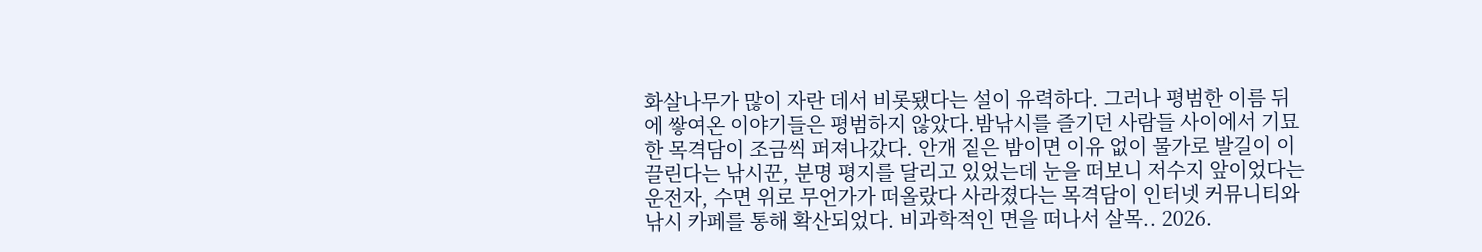화살나무가 많이 자란 데서 비롯됐다는 설이 유력하다. 그러나 평범한 이름 뒤에 쌓여온 이야기들은 평범하지 않았다.밤낚시를 즐기던 사람들 사이에서 기묘한 목격담이 조금씩 퍼져나갔다. 안개 짙은 밤이면 이유 없이 물가로 발길이 이끌린다는 낚시꾼, 분명 평지를 달리고 있었는데 눈을 떠보니 저수지 앞이었다는 운전자, 수면 위로 무언가가 떠올랐다 사라졌다는 목격담이 인터넷 커뮤니티와 낚시 카페를 통해 확산되었다. 비과학적인 면을 떠나서 살목.. 2026.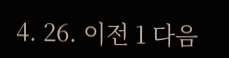4. 26. 이전 1 다음